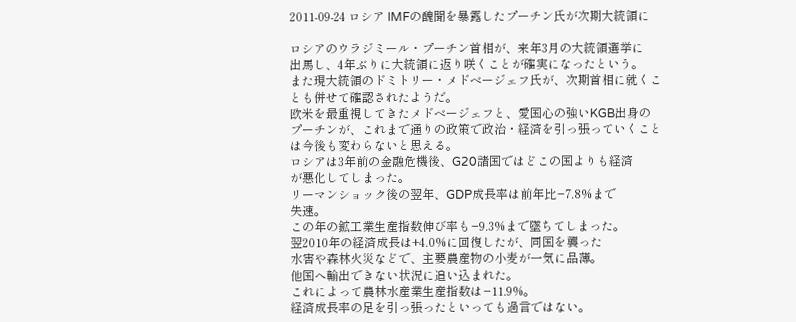2011-09-24 ロシア IMFの醜聞を暴露したプーチン氏が次期大統領に

ロシアのウラジミール・プーチン首相が、来年3月の大統領選挙に
出馬し、4年ぶりに大統領に返り咲くことが確実になったという。
また現大統領のドミトリー・メドベージェフ氏が、次期首相に就くこ
とも併せて確認されたようだ。
欧米を最重視してきたメドベージェフと、愛国心の強いKGB出身の
プーチンが、これまで通りの政策で政治・経済を引っ張っていくこと
は今後も変わらないと思える。
ロシアは3年前の金融危機後、G20諸国ではどこの国よりも経済
が悪化してしまった。
リーマンショック後の翌年、GDP成長率は前年比−7.8%まで
失速。
この年の鉱工業生産指数伸び率も−9.3%まで墜ちてしまった。
翌2010年の経済成長は+4.0%に回復したが、同国を襲った
水害や森林火災などで、主要農産物の小麦が一気に品薄。
他国へ輸出できない状況に追い込まれた。
これによって農林水産業生産指数は−11.9%。
経済成長率の足を引っ張ったといっても過言ではない。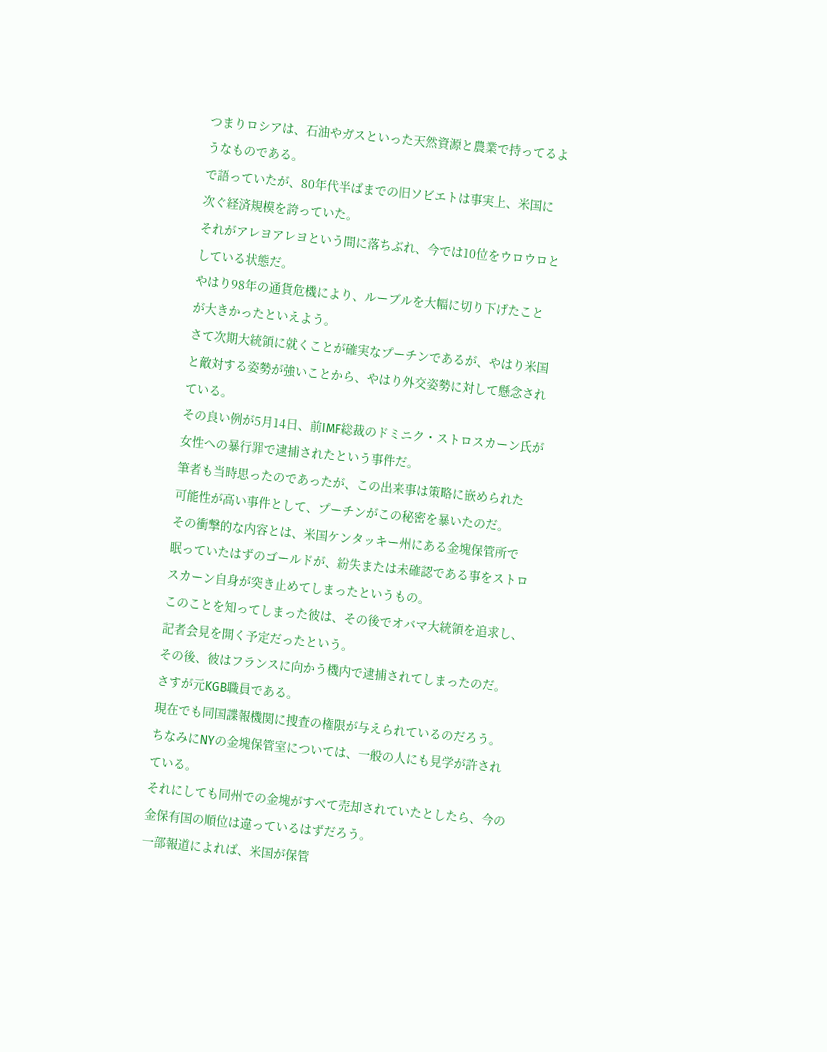つまりロシアは、石油やガスといった天然資源と農業で持ってるよ
うなものである。
で語っていたが、80年代半ばまでの旧ソビエトは事実上、米国に
次ぐ経済規模を誇っていた。
それがアレヨアレヨという間に落ちぶれ、今では10位をウロウロと
している状態だ。
やはり98年の通貨危機により、ルーブルを大幅に切り下げたこと
が大きかったといえよう。
さて次期大統領に就くことが確実なプーチンであるが、やはり米国
と敵対する姿勢が強いことから、やはり外交姿勢に対して懸念され
ている。
その良い例が5月14日、前IMF総裁のドミニク・ストロスカーン氏が
女性への暴行罪で逮捕されたという事件だ。
筆者も当時思ったのであったが、この出来事は策略に嵌められた
可能性が高い事件として、プーチンがこの秘密を暴いたのだ。
その衝撃的な内容とは、米国ケンタッキー州にある金塊保管所で
眠っていたはずのゴールドが、紛失または未確認である事をストロ
スカーン自身が突き止めてしまったというもの。
このことを知ってしまった彼は、その後でオバマ大統領を追求し、
記者会見を開く予定だったという。
その後、彼はフランスに向かう機内で逮捕されてしまったのだ。
さすが元KGB職員である。
現在でも同国諜報機関に捜査の権限が与えられているのだろう。
ちなみにNYの金塊保管室については、一般の人にも見学が許され
ている。
それにしても同州での金塊がすべて売却されていたとしたら、今の
金保有国の順位は違っているはずだろう。
一部報道によれば、米国が保管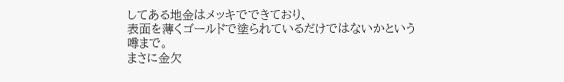してある地金はメッキでできており、
表面を薄くゴールドで塗られているだけではないかという噂まで。
まさに金欠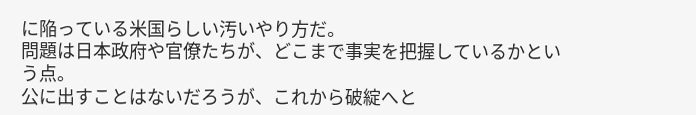に陥っている米国らしい汚いやり方だ。
問題は日本政府や官僚たちが、どこまで事実を把握しているかとい
う点。
公に出すことはないだろうが、これから破綻へと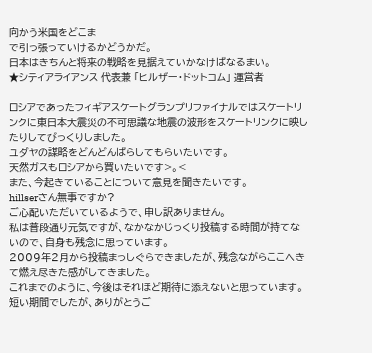向かう米国をどこま
で引っ張っていけるかどうかだ。
日本はきちんと将来の戦略を見据えていかなけばなるまい。
★シティアライアンス 代表兼 「ヒルザー・ドットコム」 運営者

ロシアであったフィギアスケートグランプリファイナルではスケートリンクに東日本大震災の不可思議な地震の波形をスケートリンクに映したりしてびっくりしました。
ユダヤの謀略をどんどんばらしてもらいたいです。
天然ガスもロシアから買いたいです>。<
また、今起きていることについて意見を聞きたいです。
hillserさん無事ですか?
ご心配いただいているようで、申し訳ありません。
私は普段通り元気ですが、なかなかじっくり投稿する時間が持てないので、自身も残念に思っています。
2009年2月から投稿まっしぐらできましたが、残念ながらここへきて燃え尽きた感がしてきました。
これまでのように、今後はそれほど期待に添えないと思っています。
短い期間でしたが、ありがとうご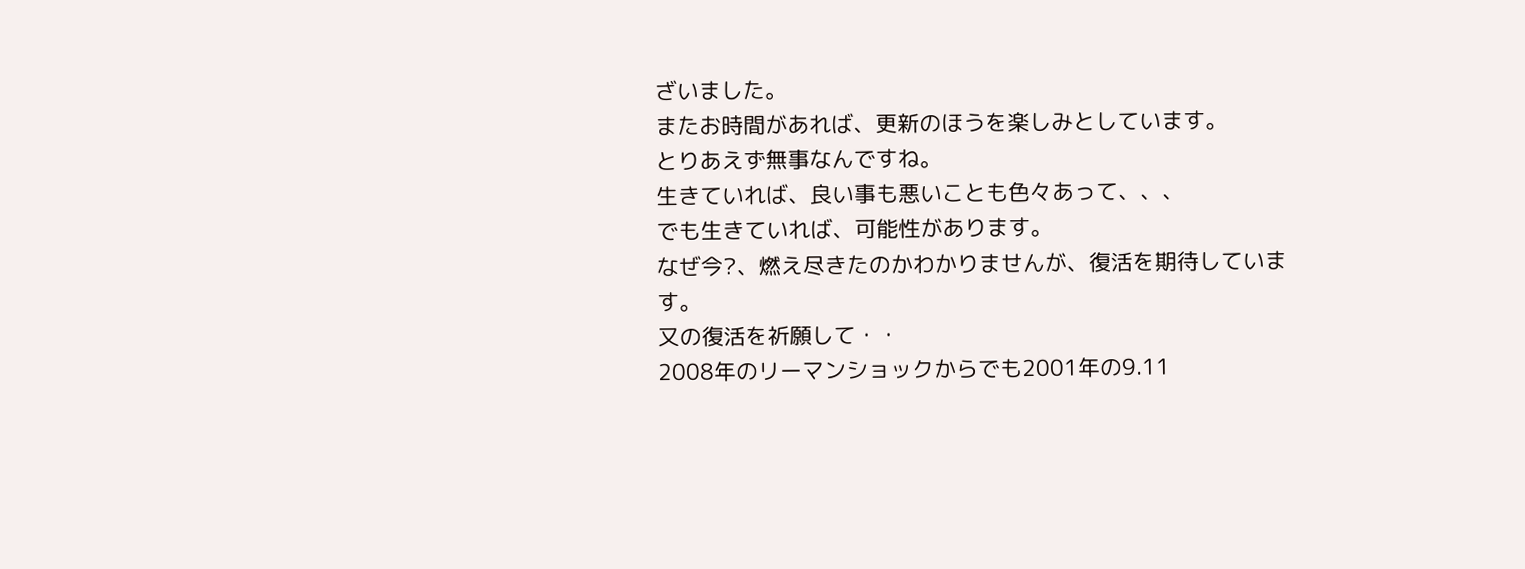ざいました。
またお時間があれば、更新のほうを楽しみとしています。
とりあえず無事なんですね。
生きていれば、良い事も悪いことも色々あって、、、
でも生きていれば、可能性があります。
なぜ今?、燃え尽きたのかわかりませんが、復活を期待しています。
又の復活を祈願して・・
2008年のリーマンショックからでも2001年の9.11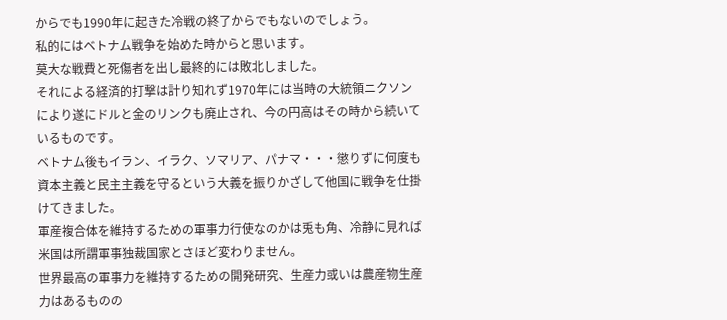からでも1990年に起きた冷戦の終了からでもないのでしょう。
私的にはベトナム戦争を始めた時からと思います。
莫大な戦費と死傷者を出し最終的には敗北しました。
それによる経済的打撃は計り知れず1970年には当時の大統領ニクソンにより遂にドルと金のリンクも廃止され、今の円高はその時から続いているものです。
ベトナム後もイラン、イラク、ソマリア、パナマ・・・懲りずに何度も資本主義と民主主義を守るという大義を振りかざして他国に戦争を仕掛けてきました。
軍産複合体を維持するための軍事力行使なのかは兎も角、冷静に見れば米国は所謂軍事独裁国家とさほど変わりません。
世界最高の軍事力を維持するための開発研究、生産力或いは農産物生産力はあるものの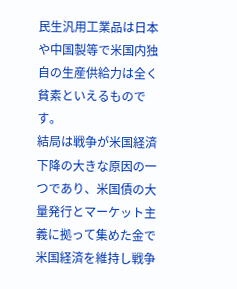民生汎用工業品は日本や中国製等で米国内独自の生産供給力は全く貧素といえるものです。
結局は戦争が米国経済下降の大きな原因の一つであり、米国債の大量発行とマーケット主義に拠って集めた金で米国経済を維持し戦争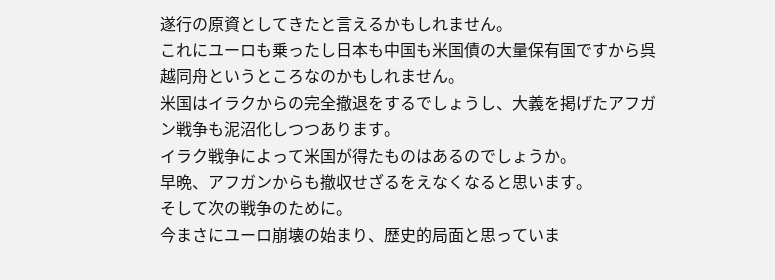遂行の原資としてきたと言えるかもしれません。
これにユーロも乗ったし日本も中国も米国債の大量保有国ですから呉越同舟というところなのかもしれません。
米国はイラクからの完全撤退をするでしょうし、大義を掲げたアフガン戦争も泥沼化しつつあります。
イラク戦争によって米国が得たものはあるのでしょうか。
早晩、アフガンからも撤収せざるをえなくなると思います。
そして次の戦争のために。
今まさにユーロ崩壊の始まり、歴史的局面と思っていま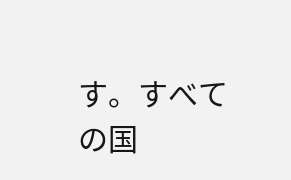す。すべての国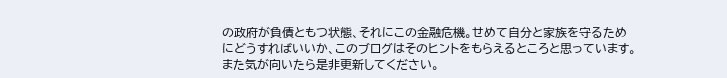の政府が負債ともつ状態、それにこの金融危機。せめて自分と家族を守るためにどうすればいいか、このブログはそのヒントをもらえるところと思っています。また気が向いたら是非更新してください。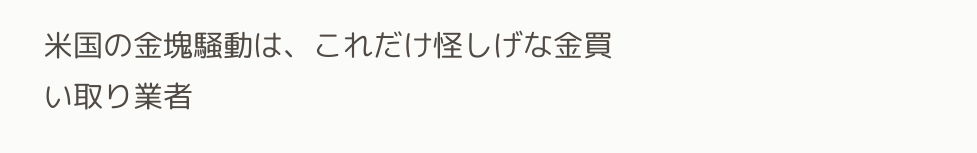米国の金塊騒動は、これだけ怪しげな金買い取り業者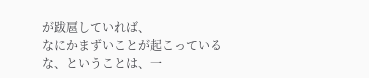が跋扈していれば、
なにかまずいことが起こっているな、ということは、一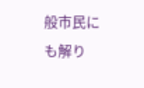般市民にも解り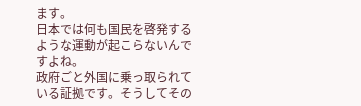ます。
日本では何も国民を啓発するような運動が起こらないんですよね。
政府ごと外国に乗っ取られている証拠です。そうしてその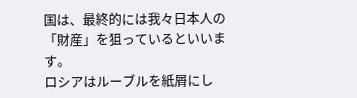国は、最終的には我々日本人の「財産」を狙っているといいます。
ロシアはルーブルを紙屑にし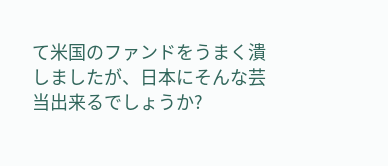て米国のファンドをうまく潰しましたが、日本にそんな芸当出来るでしょうか?